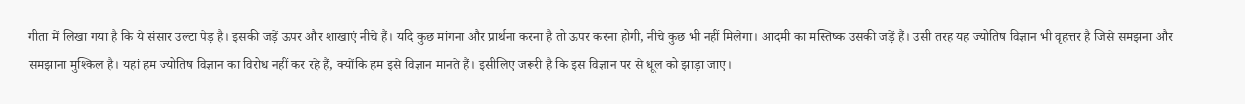गीता में लिखा गया है कि ये संसार उल्टा पेड़ है। इसकी जड़ें ऊपर और शाखाएं नीचे हैं। यदि कुछ मांगना और प्रार्थना करना है तो ऊपर करना होगी, नीचे कुछ भी नहीं मिलेगा। आदमी का मस्तिष्क उसकी जड़ें हैं। उसी तरह यह ज्योतिष विज्ञान भी वृहत्तर है जिसे समझना और समझाना मुश्किल है। यहां हम ज्योतिष विज्ञान का विरोध नहीं कर रहे हैं, क्योंकि हम इसे विज्ञान मानते हैं। इसीलिए जरूरी है कि इस विज्ञान पर से धूल को झाड़ा जाए।